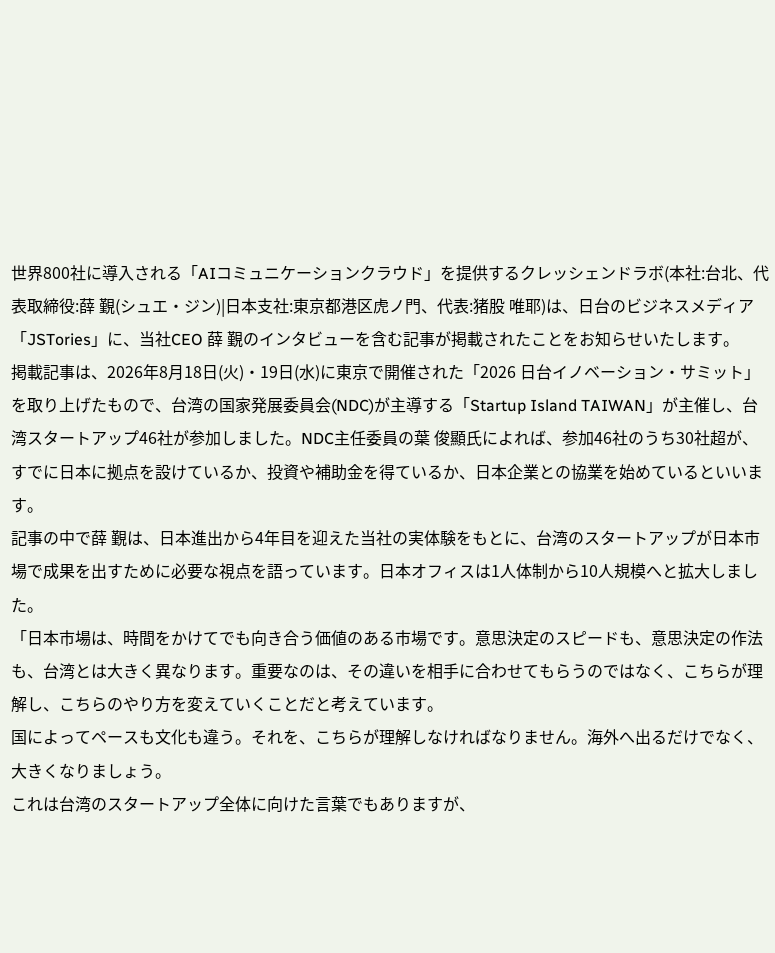世界800社に導入される「AIコミュニケーションクラウド」を提供するクレッシェンドラボ(本社:台北、代表取締役:薛 覲(シュエ・ジン)|日本支社:東京都港区虎ノ門、代表:猪股 唯耶)は、日台のビジネスメディア「JSTories」に、当社CEO 薛 覲のインタビューを含む記事が掲載されたことをお知らせいたします。
掲載記事は、2026年8月18日(火)・19日(水)に東京で開催された「2026 日台イノベーション・サミット」を取り上げたもので、台湾の国家発展委員会(NDC)が主導する「Startup Island TAIWAN」が主催し、台湾スタートアップ46社が参加しました。NDC主任委員の葉 俊顯氏によれば、参加46社のうち30社超が、すでに日本に拠点を設けているか、投資や補助金を得ているか、日本企業との協業を始めているといいます。
記事の中で薛 覲は、日本進出から4年目を迎えた当社の実体験をもとに、台湾のスタートアップが日本市場で成果を出すために必要な視点を語っています。日本オフィスは1人体制から10人規模へと拡大しました。
「日本市場は、時間をかけてでも向き合う価値のある市場です。意思決定のスピードも、意思決定の作法も、台湾とは大きく異なります。重要なのは、その違いを相手に合わせてもらうのではなく、こちらが理解し、こちらのやり方を変えていくことだと考えています。
国によってペースも文化も違う。それを、こちらが理解しなければなりません。海外へ出るだけでなく、大きくなりましょう。
これは台湾のスタートアップ全体に向けた言葉でもありますが、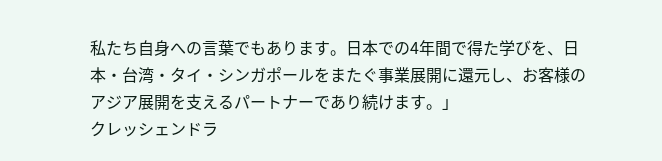私たち自身への言葉でもあります。日本での4年間で得た学びを、日本・台湾・タイ・シンガポールをまたぐ事業展開に還元し、お客様のアジア展開を支えるパートナーであり続けます。」
クレッシェンドラ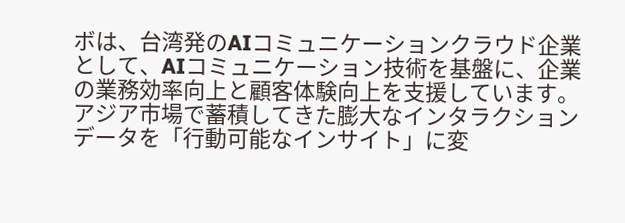ボは、台湾発のAIコミュニケーションクラウド企業として、AIコミュニケーション技術を基盤に、企業の業務効率向上と顧客体験向上を支援しています。アジア市場で蓄積してきた膨大なインタラクションデータを「行動可能なインサイト」に変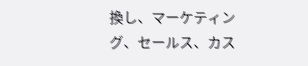換し、マーケティング、セールス、カス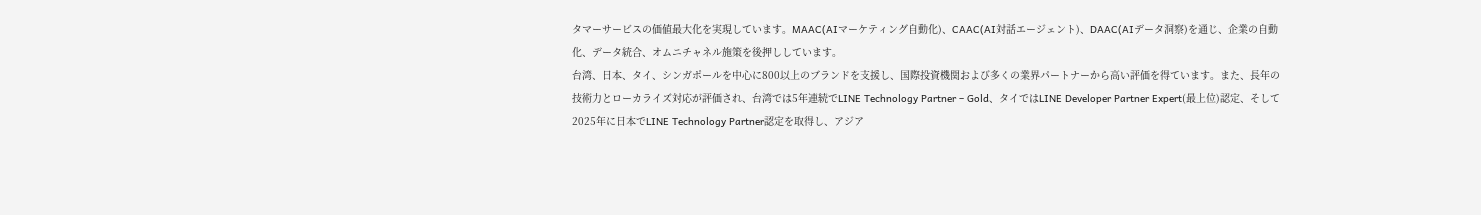タマーサービスの価値最大化を実現しています。MAAC(AIマーケティング自動化)、CAAC(AI対話エージェント)、DAAC(AIデータ洞察)を通じ、企業の自動化、データ統合、オムニチャネル施策を後押ししています。
台湾、日本、タイ、シンガポールを中心に800以上のブランドを支援し、国際投資機関および多くの業界パートナーから高い評価を得ています。また、長年の技術力とローカライズ対応が評価され、台湾では5年連続でLINE Technology Partner – Gold、タイではLINE Developer Partner Expert(最上位)認定、そして2025年に日本でLINE Technology Partner認定を取得し、アジア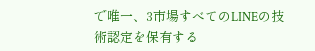で唯一、3市場すべてのLINEの技術認定を保有する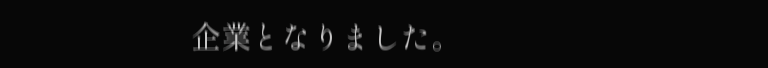企業となりました。